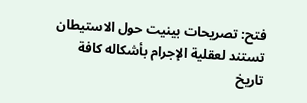فتح: تصريحات بينيت حول الاستيطان تستند لعقلية الإجرام بأشكاله كافة
تاريخ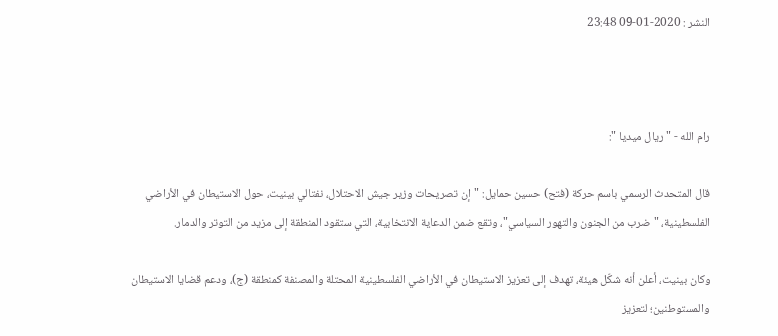النشر : 2020-01-09 23:48



رام الله - " ريال ميديا ":

قال المتحدث الرسمي باسم حركة (فتح) حسين حمايل: "إن تصريحات وزير جيش الاحتلال، نفتالي بينيت، حول الاستيطان في الأراضي الفلسطينية، "ضرب من الجنون والتهور السياسي"، وتقع ضمن الدعاية الانتخابية، التي ستقود المنطقة إلى مزيد من التوتر والدمار.

وكان بينيت، أعلن أنه شكّل هيئة، تهدف إلى تعزيز الاستيطان في الأراضي الفلسطينية المحتلة والمصنفة كمنطقة (ج)، ودعم قضايا الاستيطان والمستوطنين؛ لتعزيز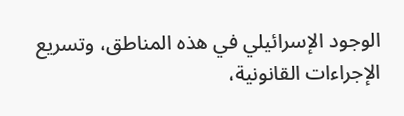الوجود الإسرائيلي في هذه المناطق، وتسريع الإجراءات القانونية،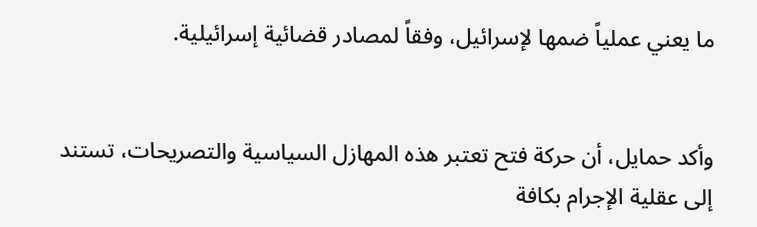ما يعني عملياً ضمها لإسرائيل، وفقاً لمصادر قضائية إسرائيلية.


وأكد حمايل، أن حركة فتح تعتبر هذه المهازل السياسية والتصريحات، تستند إلى عقلية الإجرام بكافة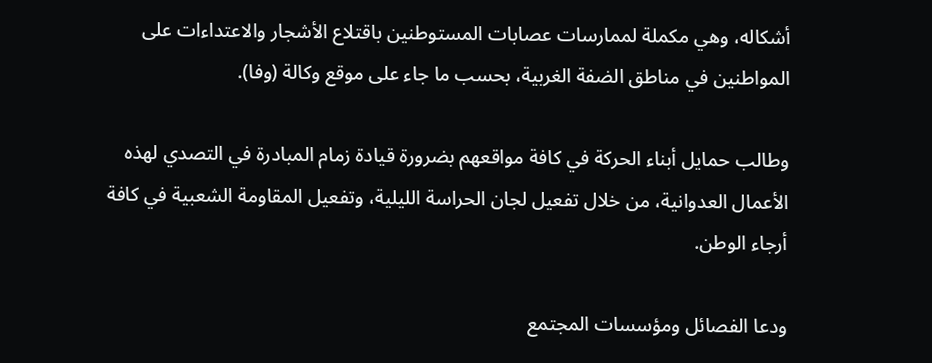أشكاله، وهي مكملة لممارسات عصابات المستوطنين باقتلاع الأشجار والاعتداءات على المواطنين في مناطق الضفة الغربية، بحسب ما جاء على موقع وكالة (وفا).

وطالب حمايل أبناء الحركة في كافة مواقعهم بضرورة قيادة زمام المبادرة في التصدي لهذه الأعمال العدوانية، من خلال تفعيل لجان الحراسة الليلية، وتفعيل المقاومة الشعبية في كافة أرجاء الوطن.

ودعا الفصائل ومؤسسات المجتمع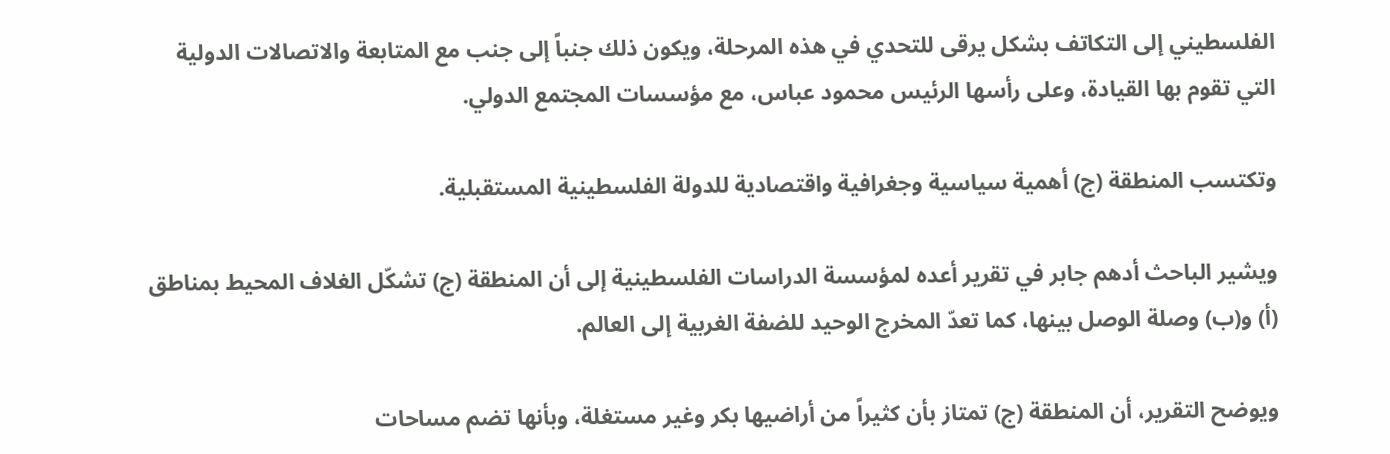الفلسطيني إلى التكاتف بشكل يرقى للتحدي في هذه المرحلة، ويكون ذلك جنباً إلى جنب مع المتابعة والاتصالات الدولية التي تقوم بها القيادة، وعلى رأسها الرئيس محمود عباس، مع مؤسسات المجتمع الدولي.

وتكتسب المنطقة (ج) أهمية سياسية وجغرافية واقتصادية للدولة الفلسطينية المستقبلية.

ويشير الباحث أدهم جابر في تقرير أعده لمؤسسة الدراسات الفلسطينية إلى أن المنطقة (ج) تشكّل الغلاف المحيط بمناطق (أ) و(ب) وصلة الوصل بينها، كما تعدّ المخرج الوحيد للضفة الغربية إلى العالم.

ويوضح التقرير، أن المنطقة (ج) تمتاز بأن كثيراً من أراضيها بكر وغير مستغلة، وبأنها تضم مساحات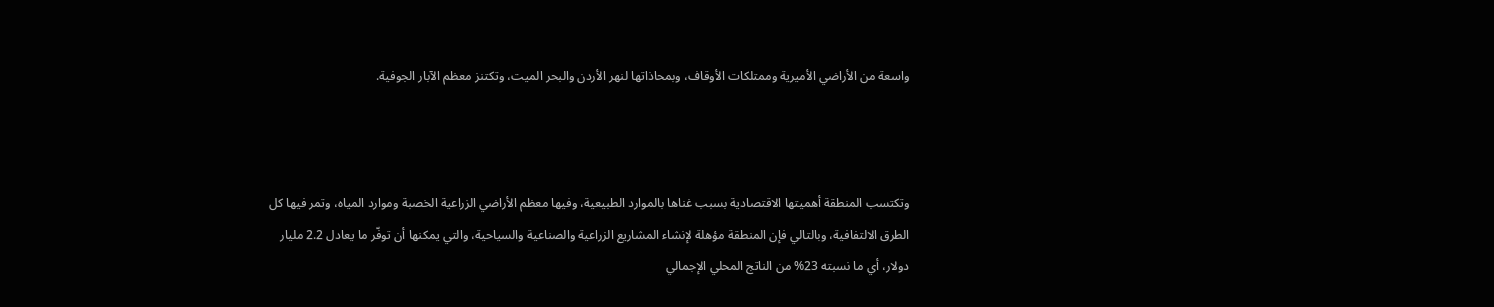واسعة من الأراضي الأميرية وممتلكات الأوقاف، وبمحاذاتها لنهر الأردن والبحر الميت، وتكتنز معظم الآبار الجوفية.



وتكتسب المنطقة أهميتها الاقتصادية بسبب غناها بالموارد الطبيعية، وفيها معظم الأراضي الزراعية الخصبة وموارد المياه، وتمر فيها كل الطرق الالتفافية، وبالتالي فإن المنطقة مؤهلة لإنشاء المشاريع الزراعية والصناعية والسياحية، والتي يمكنها أن توفّر ما يعادل 2.2 مليار دولار، أي ما نسبته 23% من الناتج المحلي الإجمالي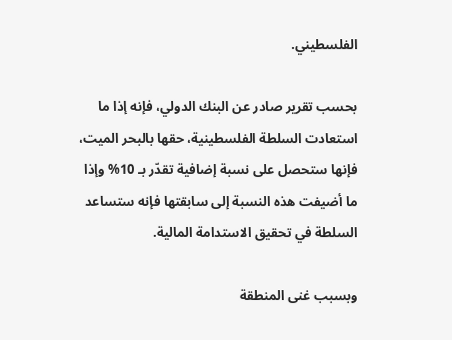الفلسطيني.

بحسب تقرير صادر عن البنك الدولي، فإنه إذا ما استعادت السلطة الفلسطينية، حقها بالبحر الميت، فإنها ستحصل على نسبة إضافية تقدّر بـ 10% وإذا ما أضيفت هذه النسبة إلى سابقتها فإنه ستساعد السلطة في تحقيق الاستدامة المالية.

وبسبب غنى المنطقة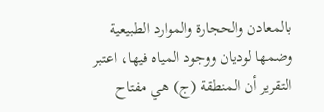بالمعادن والحجارة والموارد الطبيعية وضمها لوديان ووجود المياه فيها، اعتبر التقرير أن المنطقة (ج) هي مفتاح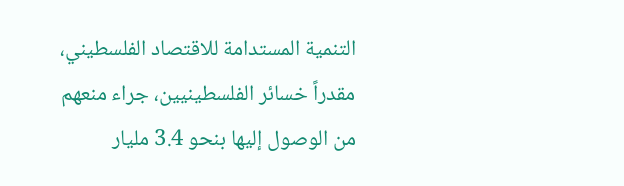التنمية المستدامة للاقتصاد الفلسطيني، مقدراً خسائر الفلسطينيين، جراء منعهم من الوصول إليها بنحو 3.4 مليار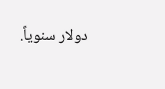دولار سنوياً.